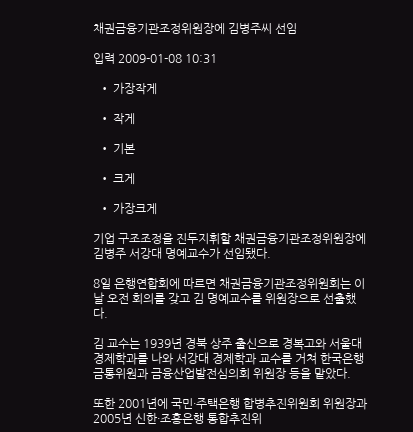채권금융기관조정위원장에 김병주씨 선임

입력 2009-01-08 10:31

  • 가장작게

  • 작게

  • 기본

  • 크게

  • 가장크게

기업 구조조정을 진두지휘할 채권금융기관조정위원장에 김병주 서강대 명예교수가 선임됐다.

8일 은행연합회에 따르면 채권금융기관조정위원회는 이날 오전 회의를 갖고 김 명예교수를 위원장으로 선출했다.

김 교수는 1939년 경북 상주 출신으로 경복고와 서울대 경제학과를 나와 서강대 경제학과 교수를 거쳐 한국은행 금통위원과 금융산업발전심의회 위원장 등을 맡았다.

또한 2001년에 국민·주택은행 합병추진위원회 위원장과 2005년 신한·조흥은행 통합추진위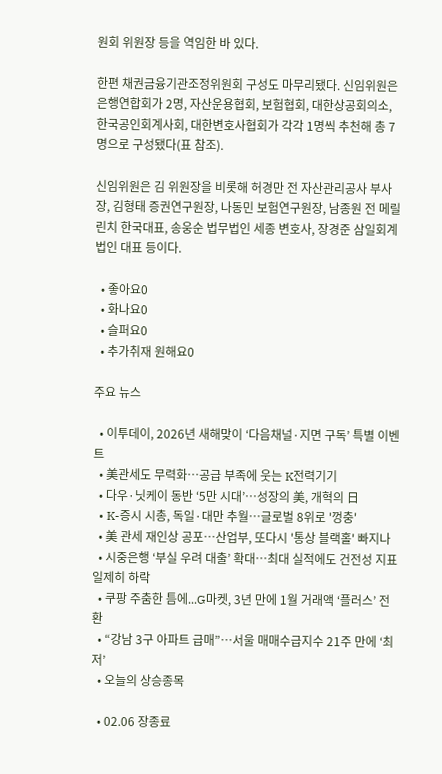원회 위원장 등을 역임한 바 있다.

한편 채권금융기관조정위원회 구성도 마무리됐다. 신임위원은 은행연합회가 2명, 자산운용협회, 보험협회, 대한상공회의소, 한국공인회계사회, 대한변호사협회가 각각 1명씩 추천해 총 7명으로 구성됐다(표 참조).

신임위원은 김 위원장을 비롯해 허경만 전 자산관리공사 부사장, 김형태 증권연구원장, 나동민 보험연구원장, 남종원 전 메릴린치 한국대표, 송웅순 법무법인 세종 변호사, 장경준 삼일회계법인 대표 등이다.

  • 좋아요0
  • 화나요0
  • 슬퍼요0
  • 추가취재 원해요0

주요 뉴스

  • 이투데이, 2026년 새해맞이 ‘다음채널·지면 구독’ 특별 이벤트
  • 美관세도 무력화…공급 부족에 웃는 K전력기기
  • 다우·닛케이 동반 ‘5만 시대’⋯성장의 美, 개혁의 日
  • K-증시 시총, 독일·대만 추월…글로벌 8위로 '껑충'
  • 美 관세 재인상 공포⋯산업부, 또다시 '통상 블랙홀' 빠지나
  • 시중은행 ‘부실 우려 대출’ 확대…최대 실적에도 건전성 지표 일제히 하락
  • 쿠팡 주춤한 틈에...G마켓, 3년 만에 1월 거래액 ‘플러스’ 전환
  • “강남 3구 아파트 급매”…서울 매매수급지수 21주 만에 ‘최저’
  • 오늘의 상승종목

  • 02.06 장종료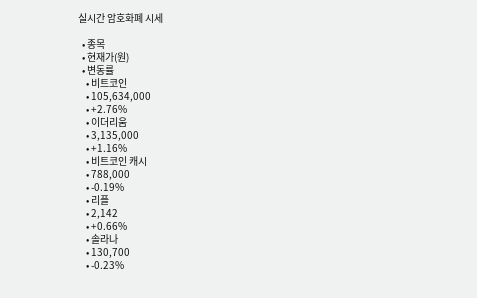실시간 암호화폐 시세

  • 종목
  • 현재가(원)
  • 변동률
    • 비트코인
    • 105,634,000
    • +2.76%
    • 이더리움
    • 3,135,000
    • +1.16%
    • 비트코인 캐시
    • 788,000
    • -0.19%
    • 리플
    • 2,142
    • +0.66%
    • 솔라나
    • 130,700
    • -0.23%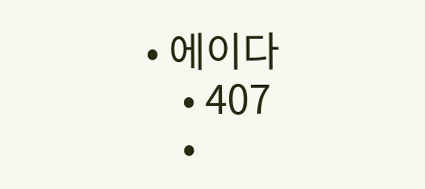• 에이다
    • 407
    •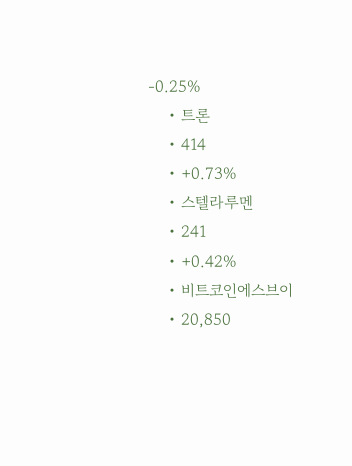-0.25%
    • 트론
    • 414
    • +0.73%
    • 스텔라루멘
    • 241
    • +0.42%
    • 비트코인에스브이
    • 20,850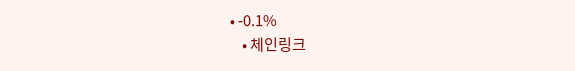• -0.1%
    • 체인링크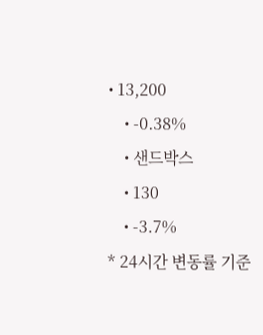• 13,200
    • -0.38%
    • 샌드박스
    • 130
    • -3.7%
* 24시간 변동률 기준